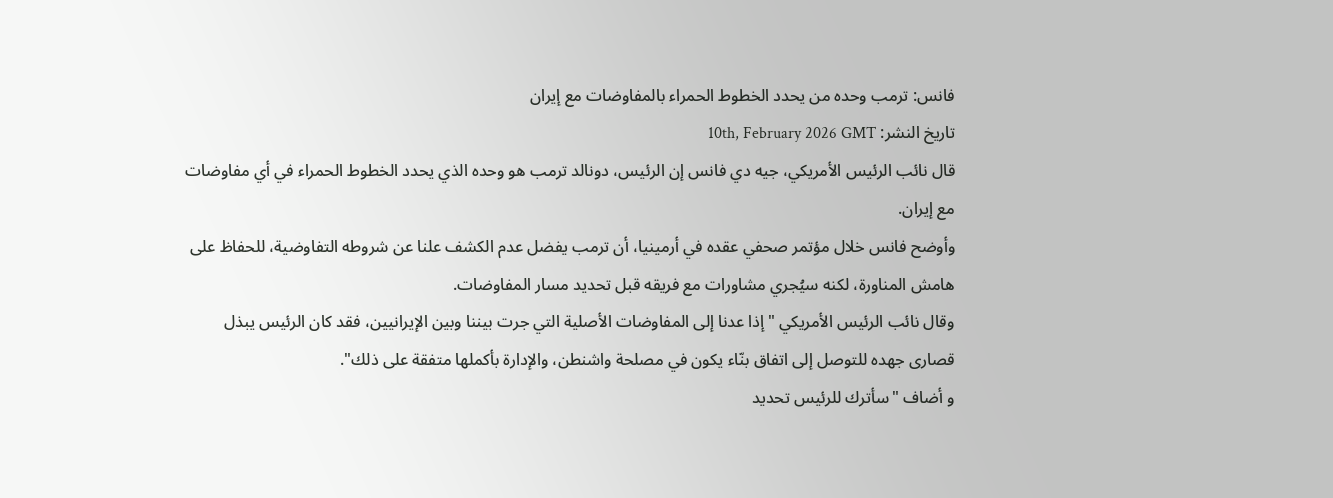فانس: ترمب وحده من يحدد الخطوط الحمراء بالمفاوضات مع إيران
تاريخ النشر: 10th, February 2026 GMT
قال نائب الرئيس الأمريكي، جيه دي فانس إن الرئيس، دونالد ترمب هو وحده الذي يحدد الخطوط الحمراء في أي مفاوضات مع إيران.
وأوضح فانس خلال مؤتمر صحفي عقده في أرمينيا، أن ترمب يفضل عدم الكشف علنا عن شروطه التفاوضية، للحفاظ على هامش المناورة، لكنه سيُجري مشاورات مع فريقه قبل تحديد مسار المفاوضات.
وقال نائب الرئيس الأمريكي "إذا عدنا إلى المفاوضات الأصلية التي جرت بيننا وبين الإيرانيين، فقد كان الرئيس يبذل قصارى جهده للتوصل إلى اتفاق بنّاء يكون في مصلحة واشنطن، والإدارة بأكملها متفقة على ذلك".
و أضاف "سأترك للرئيس تحديد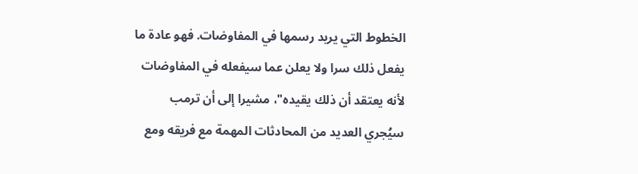الخطوط التي يريد رسمها في المفاوضات. فهو عادة ما يفعل ذلك سرا ولا يعلن عما سيفعله في المفاوضات لأنه يعتقد أن ذلك يقيده"، مشيرا إلى أن ترمب سيُجري العديد من المحادثات المهمة مع فريقه ومع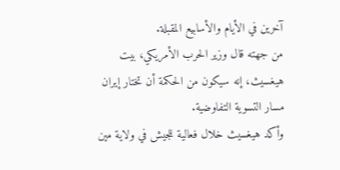آخرين في الأيام والأسابيع المقبلة.
من جهته قال وزير الحرب الأمريكي، بيت هيغسيث، إنه سيكون من الحكمة أن تختار إيران مسار التسوية التفاوضية.
وأكد هيغسيث خلال فعالية للجيش في ولاية مين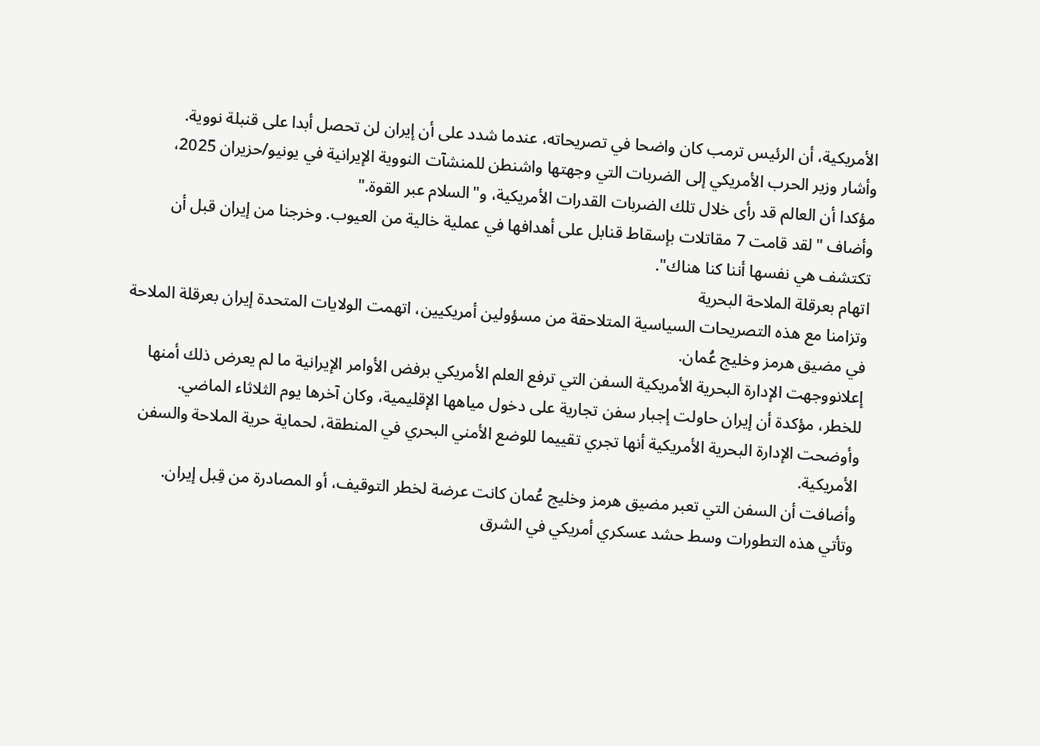الأمريكية، أن الرئيس ترمب كان واضحا في تصريحاته، عندما شدد على أن إيران لن تحصل أبدا على قنبلة نووية.
وأشار وزير الحرب الأمريكي إلى الضربات التي وجهتها واشنطن للمنشآت النووية الإيرانية في يونيو/حزيران 2025، مؤكدا أن العالم قد رأى خلال تلك الضربات القدرات الأمريكية، و"السلام عبر القوة."
وأضاف "لقد قامت 7 مقاتلات بإسقاط قنابل على أهدافها في عملية خالية من العيوب. وخرجنا من إيران قبل أن تكتشف هي نفسها أننا كنا هناك".
اتهام بعرقلة الملاحة البحرية
وتزامنا مع هذه التصريحات السياسية المتلاحقة من مسؤولين أمريكيين، اتهمت الولايات المتحدة إيران بعرقلة الملاحة في مضيق هرمز وخليج عُمان.
إعلانووجهت الإدارة البحرية الأمريكية السفن التي ترفع العلم الأمريكي برفض الأوامر الإيرانية ما لم يعرض ذلك أمنها للخطر، مؤكدة أن إيران حاولت إجبار سفن تجارية على دخول مياهها الإقليمية، وكان آخرها يوم الثلاثاء الماضي.
وأوضحت الإدارة البحرية الأمريكية أنها تجري تقييما للوضع الأمني البحري في المنطقة، لحماية حرية الملاحة والسفن الأمريكية.
وأضافت أن السفن التي تعبر مضيق هرمز وخليج عُمان كانت عرضة لخطر التوقيف، أو المصادرة من قِبل إيران.
وتأتي هذه التطورات وسط حشد عسكري أمريكي في الشرق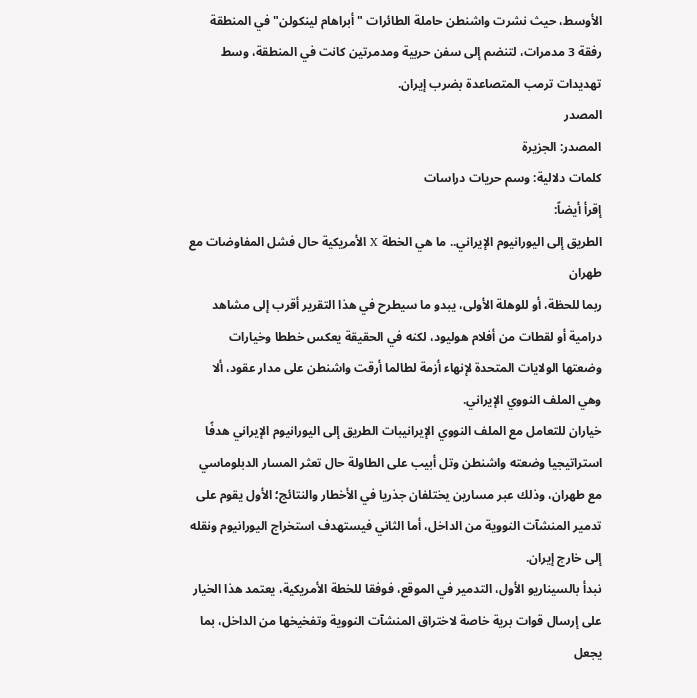الأوسط، حيث نشرت واشنطن حاملة الطائرات "أبراهام لينكولن" في المنطقة رفقة 3 مدمرات، لتنضم إلى سفن حربية ومدمرتين كانت في المنطقة، وسط تهديدات ترمب المتصاعدة بضرب إيران.
المصدر
المصدر: الجزيرة
كلمات دلالية: وسم حريات دراسات
إقرأ أيضاً:
الطريق إلى اليورانيوم الإيراني.. ما هي الخطة X الأمريكية حال فشل المفاوضات مع طهران
ربما للحظة، أو للوهلة الأولى، يبدو ما سيطرح في هذا التقرير أقرب إلى مشاهد درامية أو لقطات من أفلام هوليود، لكنه في الحقيقة يعكس خططا وخيارات وضعتها الولايات المتحدة لإنهاء أزمة لطالما أرقت واشنطن على مدار عقود، ألا وهي الملف النووي الإيراني.
خياران للتعامل مع الملف النووي الإيرانيبات الطريق إلى اليورانيوم الإيراني هدفًا استراتيجيا وضعته واشنطن وتل أبيب على الطاولة حال تعثر المسار الدبلوماسي مع طهران، وذلك عبر مسارين يختلفان جذريا في الأخطار والنتائج؛ الأول يقوم على تدمير المنشآت النووية من الداخل، أما الثاني فيستهدف استخراج اليورانيوم ونقله إلى خارج إيران.
نبدأ بالسيناريو الأول، التدمير في الموقع، فوفقا للخطة الأمريكية، يعتمد هذا الخيار على إرسال قوات برية خاصة لاختراق المنشآت النووية وتفخيخها من الداخل، بما يجعل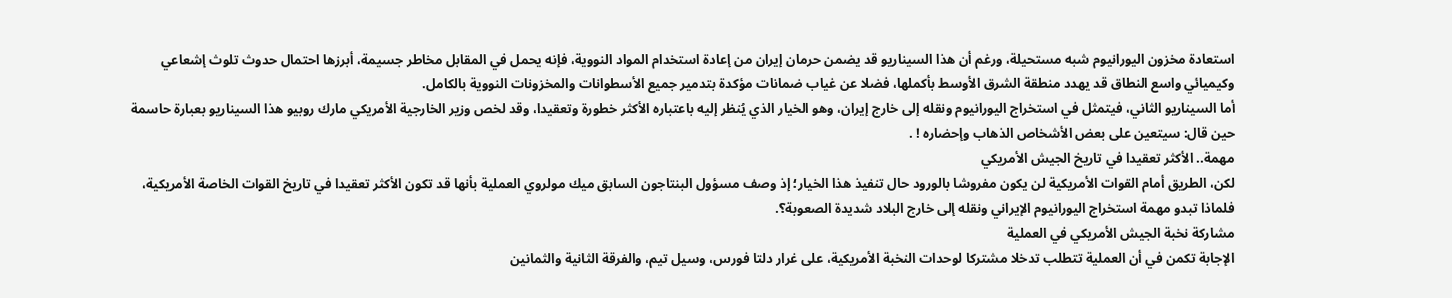استعادة مخزون اليورانيوم شبه مستحيلة، ورغم أن هذا السيناريو قد يضمن حرمان إيران من إعادة استخدام المواد النووية، فإنه يحمل في المقابل مخاطر جسيمة، أبرزها احتمال حدوث تلوث إشعاعي وكيميائي واسع النطاق قد يهدد منطقة الشرق الأوسط بأكملها، فضلا عن غياب ضمانات مؤكدة بتدمير جميع الأسطوانات والمخزونات النووية بالكامل.
أما السيناريو الثاني، فيتمثل في استخراج اليورانيوم ونقله إلى خارج إيران، وهو الخيار الذي يُنظر إليه باعتباره الأكثر خطورة وتعقيدا، وقد لخص وزير الخارجية الأمريكي مارك روبيو هذا السيناريو بعبارة حاسمة حين قال: سيتعين على بعض الأشخاص الذهاب وإحضاره ! .
مهمة.. الأكثر تعقيدا في تاريخ الجيش الأمريكي
لكن، الطريق أمام القوات الأمريكية لن يكون مفروشا بالورود حال تنفيذ هذا الخيار؛ إذ وصف مسؤول البنتاجون السابق ميك مولروي العملية بأنها قد تكون الأكثر تعقيدا في تاريخ القوات الخاصة الأمريكية، فلماذا تبدو مهمة استخراج اليورانيوم الإيراني ونقله إلى خارج البلاد شديدة الصعوبة؟.
مشاركة نخبة الجيش الأمريكي في العملية
الإجابة تكمن في أن العملية تتطلب تدخلا مشتركا لوحدات النخبة الأمريكية، على غرار دلتا فورس، وسيل تيم، والفرقة الثانية والثمانين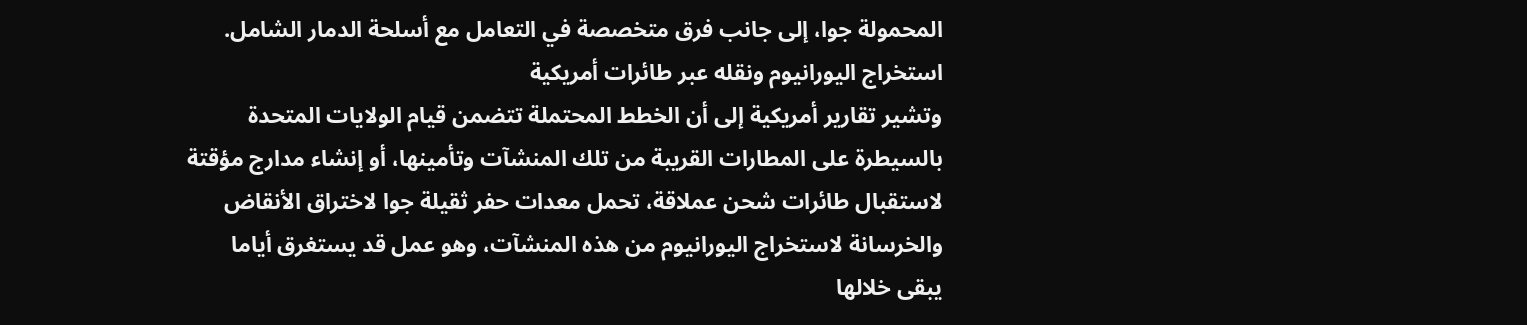المحمولة جوا، إلى جانب فرق متخصصة في التعامل مع أسلحة الدمار الشامل.
استخراج اليورانيوم ونقله عبر طائرات أمريكية
وتشير تقارير أمريكية إلى أن الخطط المحتملة تتضمن قيام الولايات المتحدة بالسيطرة على المطارات القريبة من تلك المنشآت وتأمينها، أو إنشاء مدارج مؤقتة لاستقبال طائرات شحن عملاقة، تحمل معدات حفر ثقيلة جوا لاختراق الأنقاض والخرسانة لاستخراج اليورانيوم من هذه المنشآت، وهو عمل قد يستغرق أياما يبقى خلالها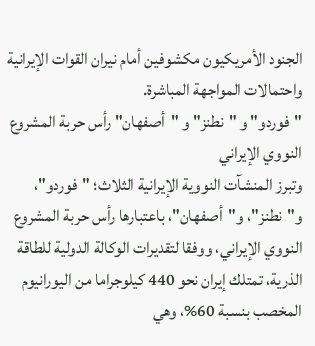الجنود الأمريكيون مكشوفين أمام نيران القوات الإيرانية واحتمالات المواجهة المباشرة.
"فوردو" و "نطنز" و "أصفهان" رأس حربة المشروع النووي الإيراني
وتبرز المنشآت النووية الإيرانية الثلاث؛ "فوردو"، و"نطنز"، و"أصفهان"، باعتبارها رأس حربة المشروع النووي الإيراني، ووفقا لتقديرات الوكالة الدولية للطاقة الذرية، تمتلك إيران نحو 440 كيلوجراما من اليورانيوم المخصب بنسبة 60%، وهي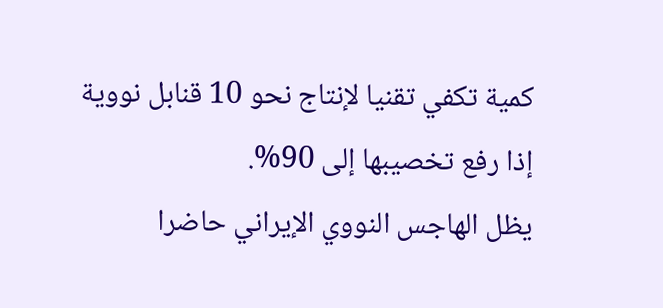كمية تكفي تقنيا لإنتاج نحو 10 قنابل نووية إذا رفع تخصيبها إلى 90%.
يظل الهاجس النووي الإيراني حاضرا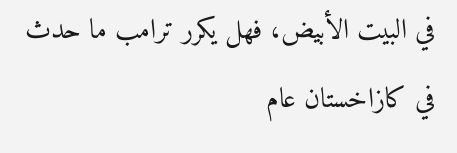في البيت الأبيض، فهل يكرر ترامب ما حدث في كازاخستان عام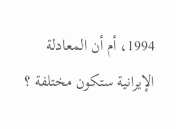1994، أم أن المعادلة الإيرانية ستكون مختلفة ؟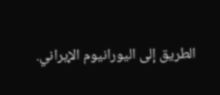الطريق إلى اليورانيوم الإيراني.